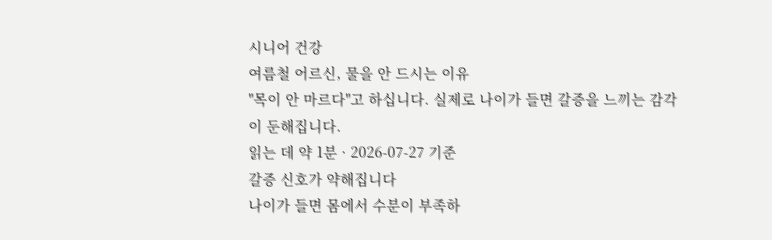시니어 건강
여름철 어르신, 물을 안 드시는 이유
"목이 안 마르다"고 하십니다. 실제로 나이가 들면 갈증을 느끼는 감각이 둔해집니다.
읽는 데 약 1분 · 2026-07-27 기준
갈증 신호가 약해집니다
나이가 들면 몸에서 수분이 부족하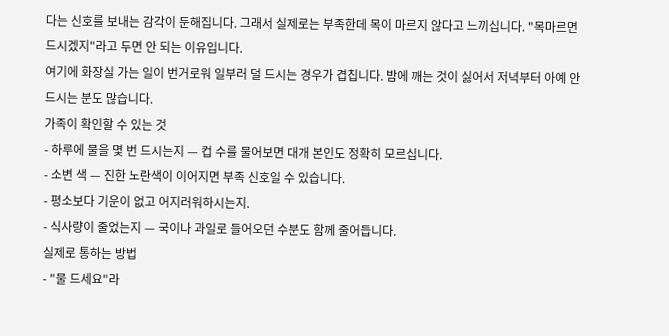다는 신호를 보내는 감각이 둔해집니다. 그래서 실제로는 부족한데 목이 마르지 않다고 느끼십니다. "목마르면 드시겠지"라고 두면 안 되는 이유입니다.
여기에 화장실 가는 일이 번거로워 일부러 덜 드시는 경우가 겹칩니다. 밤에 깨는 것이 싫어서 저녁부터 아예 안 드시는 분도 많습니다.
가족이 확인할 수 있는 것
- 하루에 물을 몇 번 드시는지 — 컵 수를 물어보면 대개 본인도 정확히 모르십니다.
- 소변 색 — 진한 노란색이 이어지면 부족 신호일 수 있습니다.
- 평소보다 기운이 없고 어지러워하시는지.
- 식사량이 줄었는지 — 국이나 과일로 들어오던 수분도 함께 줄어듭니다.
실제로 통하는 방법
- "물 드세요"라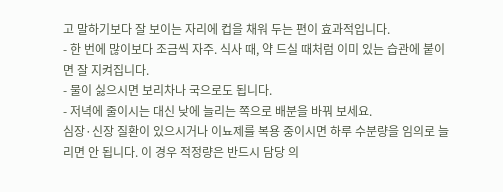고 말하기보다 잘 보이는 자리에 컵을 채워 두는 편이 효과적입니다.
- 한 번에 많이보다 조금씩 자주. 식사 때, 약 드실 때처럼 이미 있는 습관에 붙이면 잘 지켜집니다.
- 물이 싫으시면 보리차나 국으로도 됩니다.
- 저녁에 줄이시는 대신 낮에 늘리는 쪽으로 배분을 바꿔 보세요.
심장·신장 질환이 있으시거나 이뇨제를 복용 중이시면 하루 수분량을 임의로 늘리면 안 됩니다. 이 경우 적정량은 반드시 담당 의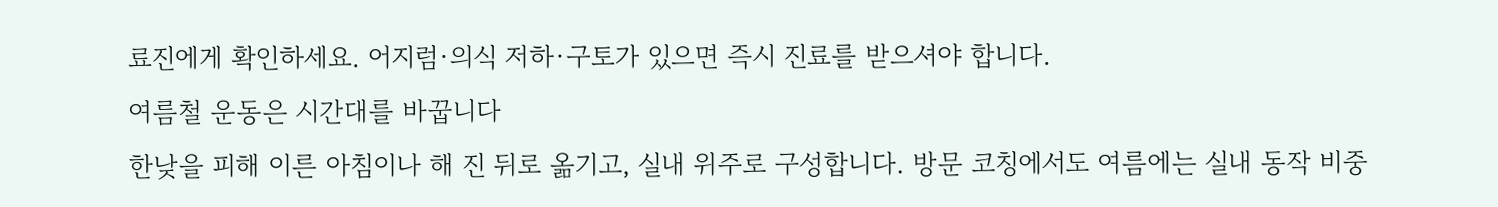료진에게 확인하세요. 어지럼·의식 저하·구토가 있으면 즉시 진료를 받으셔야 합니다.
여름철 운동은 시간대를 바꿉니다
한낮을 피해 이른 아침이나 해 진 뒤로 옮기고, 실내 위주로 구성합니다. 방문 코칭에서도 여름에는 실내 동작 비중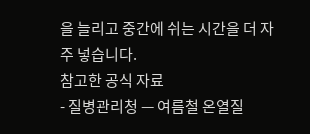을 늘리고 중간에 쉬는 시간을 더 자주 넣습니다.
참고한 공식 자료
- 질병관리청 — 여름철 온열질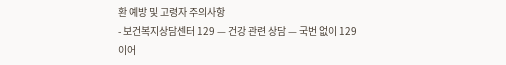환 예방 및 고령자 주의사항
- 보건복지상담센터 129 — 건강 관련 상담 — 국번 없이 129
이어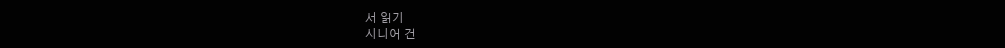서 읽기
시니어 건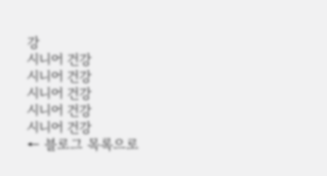강
시니어 건강
시니어 건강
시니어 건강
시니어 건강
시니어 건강
← 블로그 목록으로